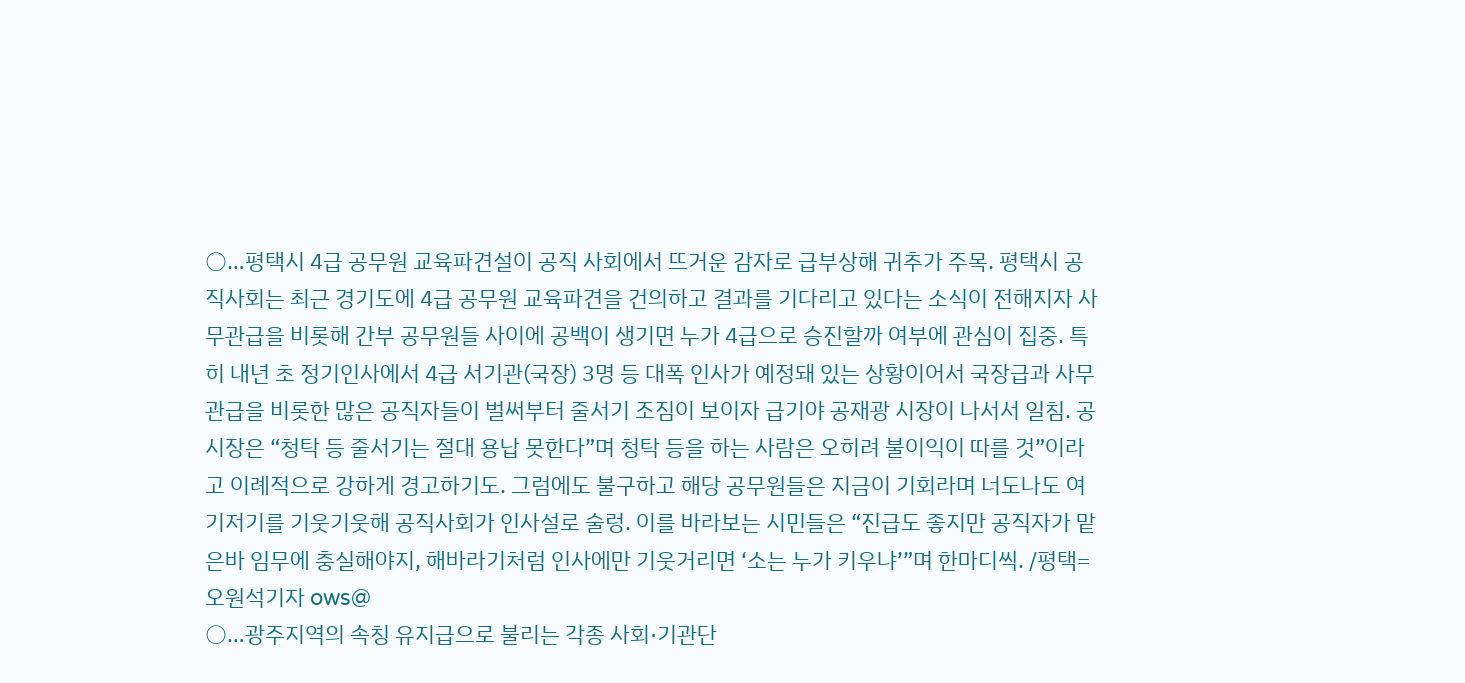○…평택시 4급 공무원 교육파견설이 공직 사회에서 뜨거운 감자로 급부상해 귀추가 주목. 평택시 공직사회는 최근 경기도에 4급 공무원 교육파견을 건의하고 결과를 기다리고 있다는 소식이 전해지자 사무관급을 비롯해 간부 공무원들 사이에 공백이 생기면 누가 4급으로 승진할까 여부에 관심이 집중. 특히 내년 초 정기인사에서 4급 서기관(국장) 3명 등 대폭 인사가 예정돼 있는 상황이어서 국장급과 사무관급을 비롯한 많은 공직자들이 벌써부터 줄서기 조짐이 보이자 급기야 공재광 시장이 나서서 일침. 공 시장은 “청탁 등 줄서기는 절대 용납 못한다”며 청탁 등을 하는 사람은 오히려 불이익이 따를 것”이라고 이례적으로 강하게 경고하기도. 그럼에도 불구하고 해당 공무원들은 지금이 기회라며 너도나도 여기저기를 기웃기웃해 공직사회가 인사설로 술렁. 이를 바라보는 시민들은 “진급도 좋지만 공직자가 맡은바 임무에 충실해야지, 해바라기처럼 인사에만 기웃거리면 ‘소는 누가 키우냐’”며 한마디씩. /평택=오원석기자 ows@
○…광주지역의 속칭 유지급으로 불리는 각종 사회·기관단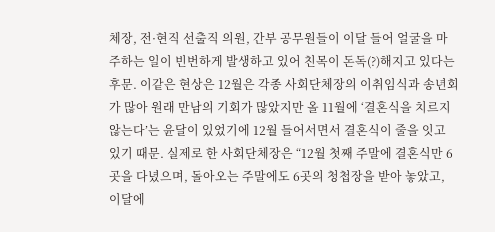체장, 전·현직 선출직 의원, 간부 공무원들이 이달 들어 얼굴을 마주하는 일이 빈번하게 발생하고 있어 친목이 돈독(?)해지고 있다는 후문. 이같은 현상은 12월은 각종 사회단체장의 이취임식과 송년회가 많아 원래 만남의 기회가 많았지만 올 11월에 ‘결혼식을 치르지 않는다’는 윤달이 있었기에 12월 들어서면서 결혼식이 줄을 잇고 있기 때문. 실제로 한 사회단체장은 “12월 첫째 주말에 결혼식만 6곳을 다녔으며, 돌아오는 주말에도 6곳의 청첩장을 받아 놓았고, 이달에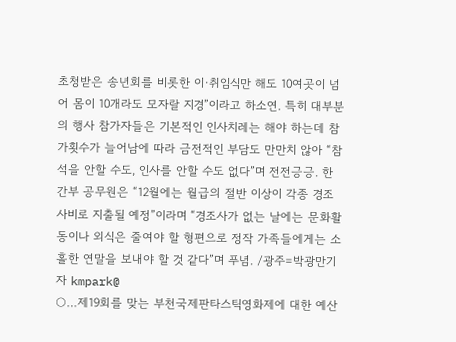초청받은 송년회를 비롯한 이·취임식만 해도 10여곳이 넘어 몸이 10개라도 모자랄 지경”이라고 하소연. 특히 대부분의 행사 참가자들은 기본적인 인사치레는 해야 하는데 참가횟수가 늘어남에 따라 금전적인 부담도 만만치 않아 “참석을 안할 수도, 인사를 안할 수도 없다”며 전전긍긍. 한 간부 공무원은 “12월에는 월급의 절반 이상이 각종 경조사비로 지출될 예정”이라며 “경조사가 없는 날에는 문화활동이나 외식은 줄여야 할 형편으로 정작 가족들에게는 소홀한 연말을 보내야 할 것 같다”며 푸념. /광주=박광만기자 kmpark@
○…제19회를 맞는 부천국제판타스틱영화제에 대한 예산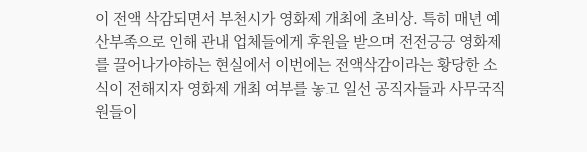이 전액 삭감되면서 부천시가 영화제 개최에 초비상. 특히 매년 예산부족으로 인해 관내 업체들에게 후원을 받으며 전전긍긍 영화제를 끌어나가야하는 현실에서 이번에는 전액삭감이라는 황당한 소식이 전해지자 영화제 개최 여부를 놓고 일선 공직자들과 사무국직원들이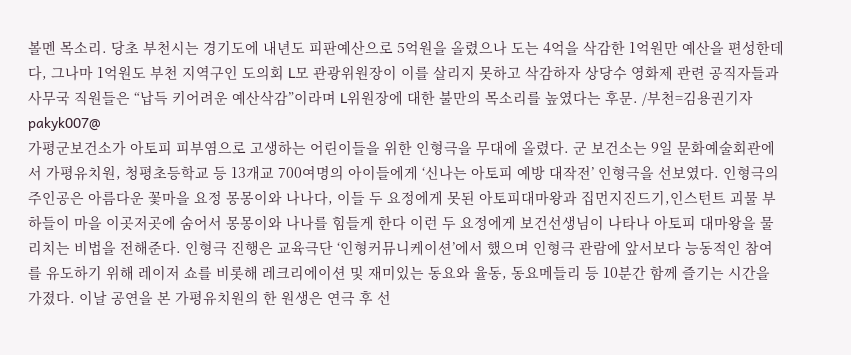볼멘 목소리. 당초 부천시는 경기도에 내년도 피판예산으로 5억원을 올렸으나 도는 4억을 삭감한 1억원만 예산을 편성한데다, 그나마 1억원도 부천 지역구인 도의회 L모 관광위원장이 이를 살리지 못하고 삭감하자 상당수 영화제 관련 공직자들과 사무국 직원들은 “납득 키어려운 예산삭감”이라며 L위원장에 대한 불만의 목소리를 높였다는 후문. /부천=김용권기자 pakyk007@
가평군보건소가 아토피 피부염으로 고생하는 어린이들을 위한 인형극을 무대에 올렸다. 군 보건소는 9일 문화예술회관에서 가평유치원, 청평초등학교 등 13개교 700여명의 아이들에게 ‘신나는 아토피 예방 대작전’ 인형극을 선보였다. 인형극의 주인공은 아름다운 꽃마을 요정 몽몽이와 나나다, 이들 두 요정에게 못된 아토피대마왕과 집먼지진드기,인스턴트 괴물 부하들이 마을 이곳저곳에 숨어서 몽몽이와 나나를 힘들게 한다 이런 두 요정에게 보건선생님이 나타나 아토피 대마왕을 물리치는 비법을 전해준다. 인형극 진행은 교육극단 ‘인형커뮤니케이션’에서 했으며 인형극 관람에 앞서보다 능동적인 참여를 유도하기 위해 레이저 쇼를 비롯해 레크리에이션 및 재미있는 동요와 율동, 동요메들리 등 10분간 함께 즐기는 시간을 가졌다. 이날 공연을 본 가평유치원의 한 원생은 연극 후 선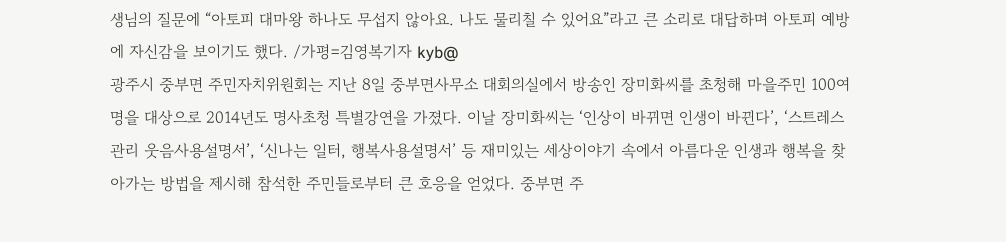생님의 질문에 “아토피 대마왕 하나도 무섭지 않아요. 나도 물리칠 수 있어요”라고 큰 소리로 대답하며 아토피 예방에 자신감을 보이기도 했다. /가평=김영복기자 kyb@
광주시 중부면 주민자치위원회는 지난 8일 중부면사무소 대회의실에서 방송인 장미화씨를 초청해 마을주민 100여명을 대상으로 2014년도 명사초청 특별강연을 가졌다. 이날 장미화씨는 ‘인상이 바뀌면 인생이 바뀐다’, ‘스트레스관리 웃음사용설명서’, ‘신나는 일터, 행복사용설명서’ 등 재미있는 세상이야기 속에서 아름다운 인생과 행복을 찾아가는 방법을 제시해 참석한 주민들로부터 큰 호응을 얻었다. 중부면 주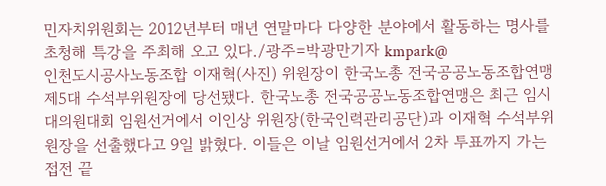민자치위원회는 2012년부터 매년 연말마다 다양한 분야에서 활동하는 명사를 초청해 특강을 주최해 오고 있다./광주=박광만기자 kmpark@
인천도시공사노동조합 이재혁(사진) 위원장이 한국노총 전국공공노동조합연맹 제5대 수석부위원장에 당선됐다. 한국노총 전국공공노동조합연맹은 최근 임시대의원대회 임원선거에서 이인상 위원장(한국인력관리공단)과 이재혁 수석부위원장을 선출했다고 9일 밝혔다. 이들은 이날 임원선거에서 2차 투표까지 가는 접전 끝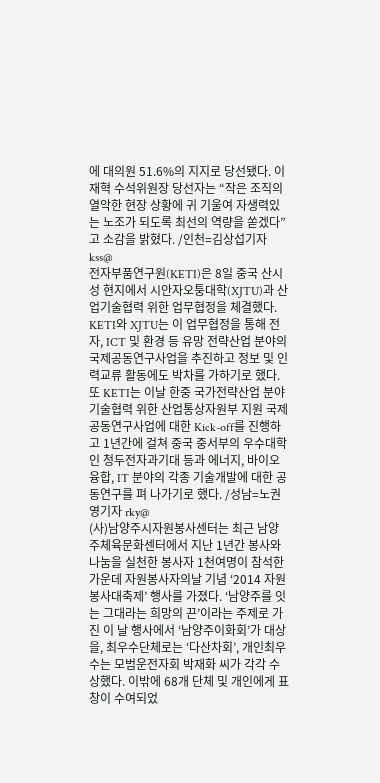에 대의원 51.6%의 지지로 당선됐다. 이재혁 수석위원장 당선자는 “작은 조직의 열악한 현장 상황에 귀 기울여 자생력있는 노조가 되도록 최선의 역량을 쏟겠다”고 소감을 밝혔다. /인천=김상섭기자 kss@
전자부품연구원(KETI)은 8일 중국 산시성 현지에서 시안자오퉁대학(XJTU)과 산업기술협력 위한 업무협정을 체결했다. KETI와 XJTU는 이 업무협정을 통해 전자, ICT 및 환경 등 유망 전략산업 분야의 국제공동연구사업을 추진하고 정보 및 인력교류 활동에도 박차를 가하기로 했다. 또 KETI는 이날 한중 국가전략산업 분야 기술협력 위한 산업통상자원부 지원 국제공동연구사업에 대한 Kick-off를 진행하고 1년간에 걸쳐 중국 중서부의 우수대학인 청두전자과기대 등과 에너지, 바이오융합, IT 분야의 각종 기술개발에 대한 공동연구를 펴 나가기로 했다. /성남=노권영기자 rky@
(사)남양주시자원봉사센터는 최근 남양주체육문화센터에서 지난 1년간 봉사와 나눔을 실천한 봉사자 1천여명이 참석한 가운데 자원봉사자의날 기념 ‘2014 자원봉사대축제’ 행사를 가졌다. ‘남양주를 잇는 그대라는 희망의 끈’이라는 주제로 가진 이 날 행사에서 ‘남양주이화회’가 대상을, 최우수단체로는 ‘다산차회’, 개인최우수는 모범운전자회 박재화 씨가 각각 수상했다. 이밖에 68개 단체 및 개인에게 표창이 수여되었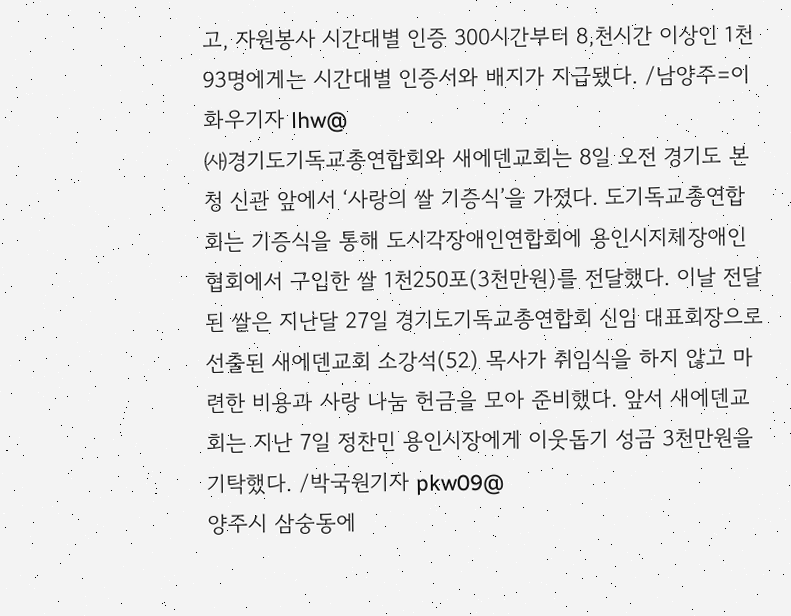고, 자원봉사 시간대별 인증 300시간부터 8,천시간 이상인 1천93명에게는 시간대별 인증서와 배지가 지급됐다. /남양주=이화우기자 lhw@
㈔경기도기독교총연합회와 새에덴교회는 8일 오전 경기도 본청 신관 앞에서 ‘사랑의 쌀 기증식’을 가졌다. 도기독교총연합회는 기증식을 통해 도시각장애인연합회에 용인시지체장애인협회에서 구입한 쌀 1천250포(3천만원)를 전달했다. 이날 전달된 쌀은 지난달 27일 경기도기독교총연합회 신임 대표회장으로 선출된 새에덴교회 소강석(52) 목사가 취임식을 하지 않고 마련한 비용과 사랑 나눔 헌금을 모아 준비했다. 앞서 새에덴교회는 지난 7일 정찬민 용인시장에게 이웃돕기 성금 3천만원을 기탁했다. /박국원기자 pkw09@
양주시 삼숭동에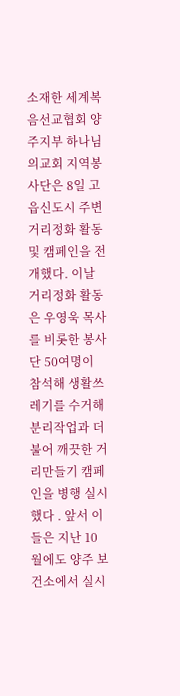소재한 세계복음선교협회 양주지부 하나님의교회 지역봉사단은 8일 고읍신도시 주변 거리정화 활동 및 캠페인을 전개했다. 이날 거리정화 활동은 우영욱 목사를 비롯한 봉사단 50여명이 참석해 생활쓰레기를 수거해 분리작업과 더불어 깨끗한 거리만들기 캠페인을 병행 실시했다 . 앞서 이들은 지난 10월에도 양주 보건소에서 실시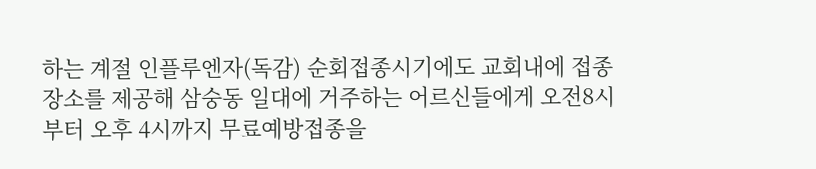하는 계절 인플루엔자(독감) 순회접종시기에도 교회내에 접종장소를 제공해 삼숭동 일대에 거주하는 어르신들에게 오전8시부터 오후 4시까지 무료예방접종을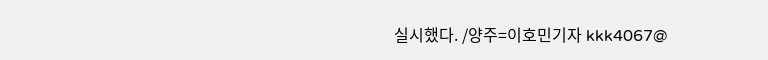실시했다. /양주=이호민기자 kkk4067@